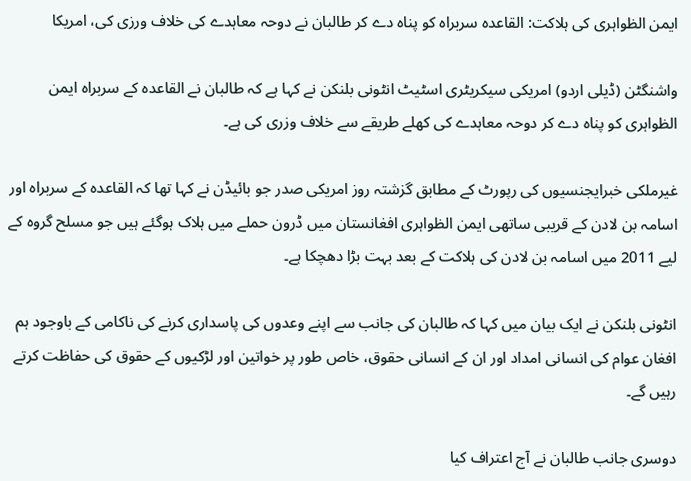ایمن الظواہری کی ہلاکت: القاعدہ سربراہ کو پناہ دے کر طالبان نے دوحہ معاہدے کی خلاف ورزی کی، امریکا

واشنگٹن (ڈیلی اردو) امریکی سیکریٹری اسٹیٹ انٹونی بلنکن نے کہا ہے کہ طالبان نے القاعدہ کے سربراہ ایمن الظواہری کو پناہ دے کر دوحہ معاہدے کی کھلے طریقے سے خلاف وزری کی ہے۔

غیرملکی خبرایجنسیوں کی رپورٹ کے مطابق گزشتہ روز امریکی صدر جو بائیڈن نے کہا تھا کہ القاعدہ کے سربراہ اور اسامہ بن لادن کے قریبی ساتھی ایمن الظواہری افغانستان میں ڈرون حملے میں ہلاک ہوگئے ہیں جو مسلح گروہ کے لیے 2011 میں اسامہ بن لادن کی ہلاکت کے بعد بہت بڑا دھچکا ہے۔

انٹونی بلنکن نے ایک بیان میں کہا کہ طالبان کی جانب سے اپنے وعدوں کی پاسداری کرنے کی ناکامی کے باوجود ہم افغان عوام کی انسانی امداد اور ان کے انسانی حقوق، خاص طور پر خواتین اور لڑکیوں کے حقوق کی حفاظت کرتے رہیں گے۔

دوسری جانب طالبان نے آج اعتراف کیا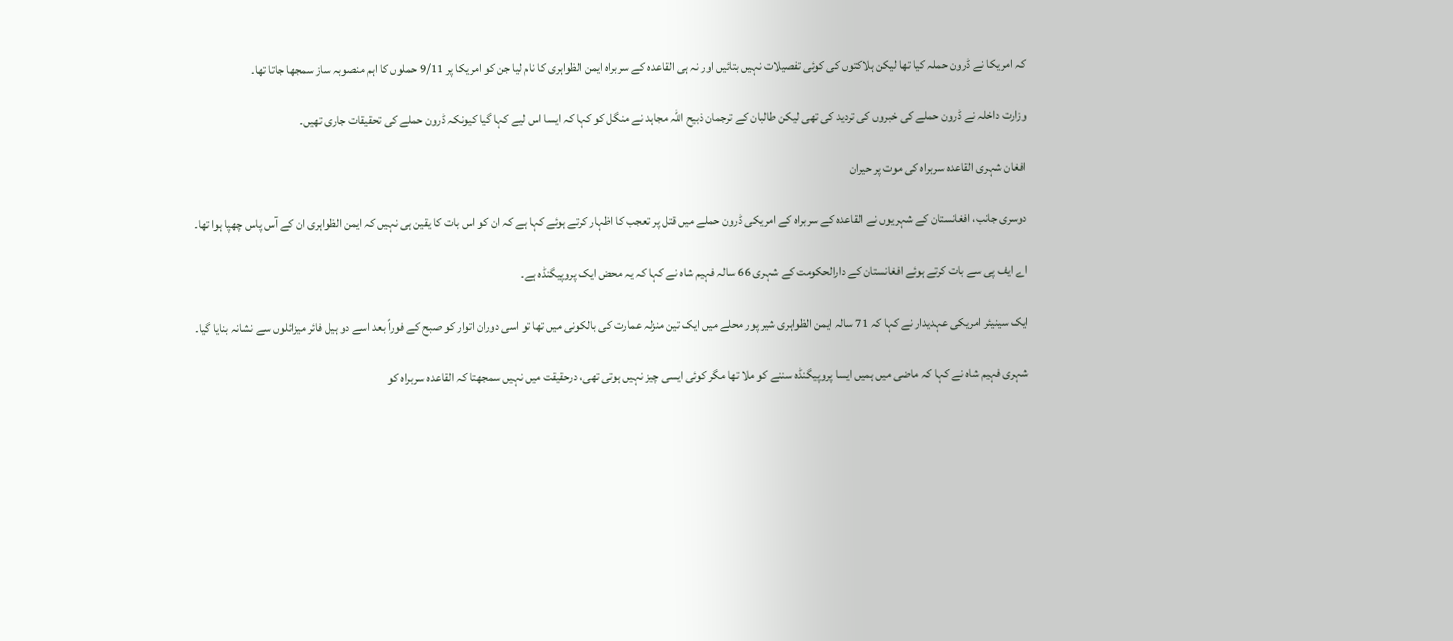کہ امریکا نے ڈرون حملہ کیا تھا لیکن ہلاکتوں کی کوئی تفصیلات نہیں بتائیں اور نہ ہی القاعدہ کے سربراہ ایمن الظواہری کا نام لیا جن کو امریکا پر 9/11 حملوں کا اہم منصوبہ ساز سمجھا جاتا تھا۔

وزارت داخلہ نے ڈرون حملے کی خبروں کی تردید کی تھی لیکن طالبان کے ترجمان ذبیح اللہ مجاہد نے منگل کو کہا کہ ایسا اس لیے کہا گیا کیونکہ ڈرون حملے کی تحقیقات جاری تھیں۔

افغان شہری القاعدہ سربراہ کی موت پر حیران

دوسری جانب، افغانستان کے شہریوں نے القاعدہ کے سربراہ کے امریکی ڈرون حملے میں قتل پر تعجب کا اظہار کرتے ہوئے کہا ہے کہ ان کو اس بات کا یقین ہی نہیں کہ ایمن الظواہری ان کے آس پاس چھپا ہوا تھا۔

اے ایف پی سے بات کرتے ہوئے افغانستان کے دارالحکومت کے شہری 66 سالہ فہیم شاہ نے کہا کہ یہ محض ایک پروپیگنڈہ ہے۔

ایک سینیئر امریکی عہدیدار نے کہا کہ 71 سالہ ایمن الظواہری شیر پور محلے میں ایک تین منزلہ عمارت کی بالکونی میں تھا تو اسی دوران اتوار کو صبح کے فوراً بعد اسے دو ہیل فائر میزائلوں سے نشانہ بنایا گیا۔

شہری فہیم شاہ نے کہا کہ ماضی میں ہمیں ایسا پروپیگنڈہ سننے کو ملا تھا مگر کوئی ایسی چیز نہیں ہوتی تھی، درحقیقت میں نہیں سمجھتا کہ القاعدہ سربراہ کو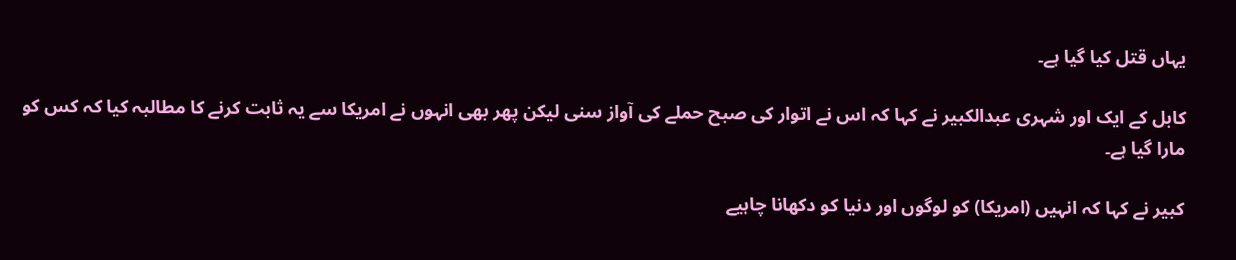یہاں قتل کیا گیا ہے۔

کابل کے ایک اور شہری عبدالکبیر نے کہا کہ اس نے اتوار کی صبح حملے کی آواز سنی لیکن پھر بھی انہوں نے امریکا سے یہ ثابت کرنے کا مطالبہ کیا کہ کس کو مارا گیا ہے۔

کبیر نے کہا کہ انہیں (امریکا) کو لوگوں اور دنیا کو دکھانا چاہیے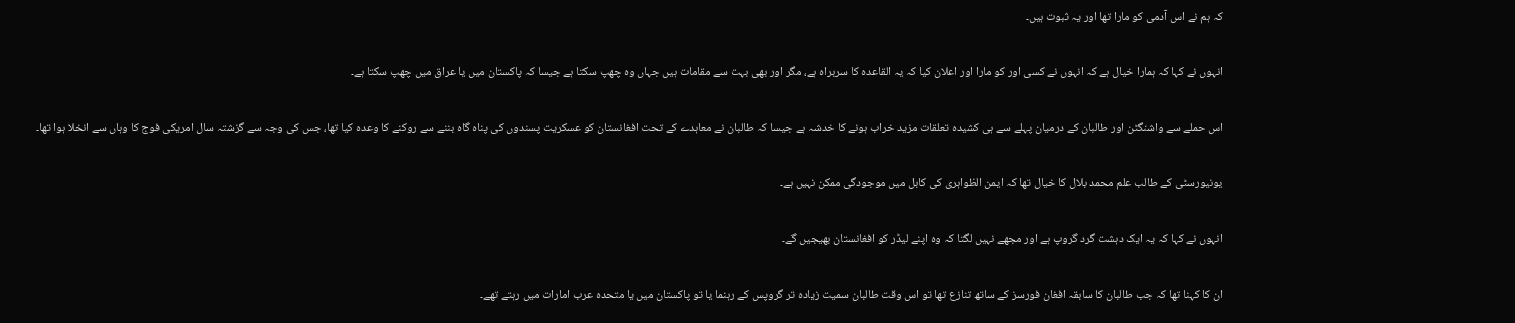کہ ہم نے اس آدمی کو مارا تھا اور یہ ثبوت ہیں۔

انہوں نے کہا کہ ہمارا خیال ہے کہ انہوں نے کسی اور کو مارا اور اعلان کیا کہ یہ القاعدہ کا سربراہ ہے، مگر اور بھی بہت سے مقامات ہیں جہاں وہ چھپ سکتا ہے جیسا کہ پاکستان میں یا عراق میں چھپ سکتا ہے۔

اس حملے سے واشنگٹن اور طالبان کے درمیان پہلے سے ہی کشیدہ تعلقات مزید خراب ہونے کا خدشہ ہے جیسا کہ طالبان نے معاہدے کے تحت افغانستان کو عسکریت پسندوں کی پناہ گاہ بننے سے روکنے کا وعدہ کیا تھا، جس کی وجہ سے گزشتہ سال امریکی فوج کا وہاں سے انخلا ہوا تھا۔

یونیورسٹی کے طالب علم محمد بلال کا خیال تھا کہ ایمن الظواہری کی کابل میں موجودگی ممکن نہیں ہے۔

انہوں نے کہا کہ یہ ایک دہشت گرد گروپ ہے اور مجھے نہیں لگتا کہ وہ اپنے لیڈر کو افغانستان بھیجیں گے۔

ان کا کہنا تھا کہ جب طالبان کا سابقہ افغان فورسز کے ساتھ تنازع تھا تو اس وقت طالبان سمیت زیادہ تر گروپس کے رہنما یا تو پاکستان میں یا متحدہ عرب امارات میں رہتے تھے۔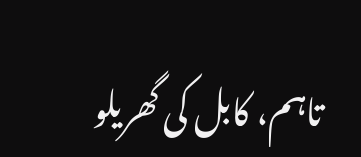تاہم، کابل کی گھریلو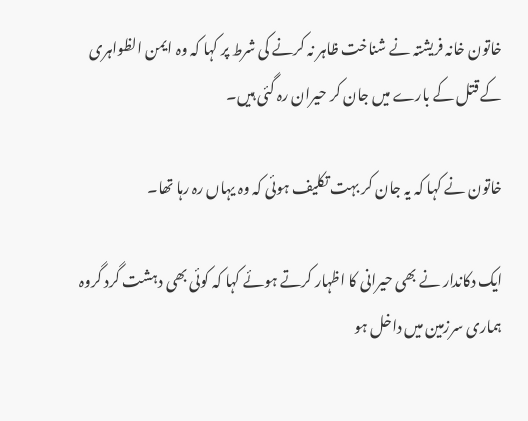خاتون خانہ فریشتہ نے شناخت ظاہر نہ کرنے کی شرط پر کہا کہ وہ ایمن الظواہری کے قتل کے بارے میں جان کر حیران رہ گئی ہیں۔

خاتون نے کہا کہ یہ جان کر بہت تکلیف ہوئی کہ وہ یہاں رہ رہا تھا۔

ایک دکاندار نے بھی حیرانی کا اظہار کرتے ہوئے کہا کہ کوئی بھی دہشت گرد گروہ ہماری سرزمین میں داخل ہو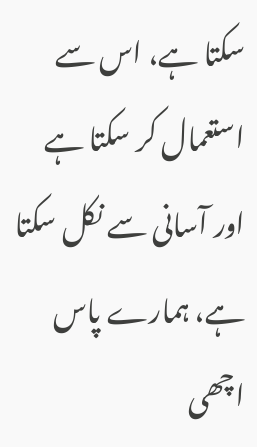سکتا ہے، اس سے استعمال کر سکتا ہے اور آسانی سے نکل سکتا ہے، ہمارے پاس اچھی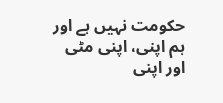حکومت نہیں ہے اور ہم اپنی، اپنی مٹی اور اپنی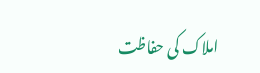املاک کی حفاظت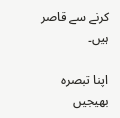کرنے سے قاصر ہیں۔

اپنا تبصرہ بھیجیں